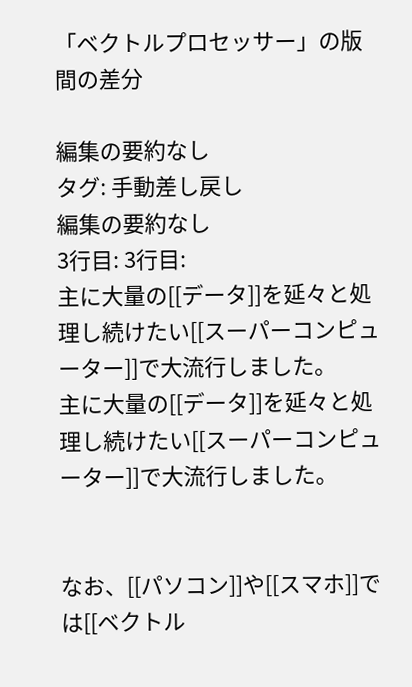「ベクトルプロセッサー」の版間の差分

編集の要約なし
タグ: 手動差し戻し
編集の要約なし
3行目: 3行目:
主に大量の[[データ]]を延々と処理し続けたい[[スーパーコンピューター]]で大流行しました。
主に大量の[[データ]]を延々と処理し続けたい[[スーパーコンピューター]]で大流行しました。


なお、[[パソコン]]や[[スマホ]]では[[ベクトル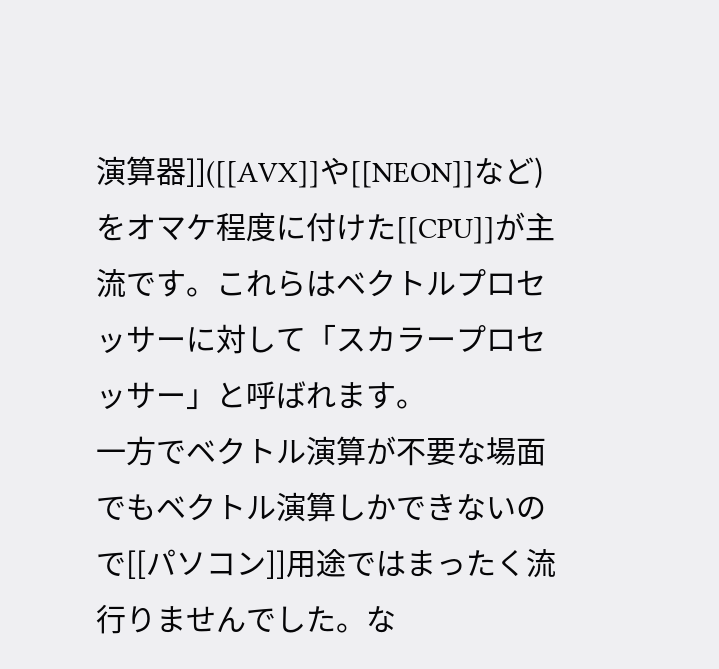演算器]]([[AVX]]や[[NEON]]など)をオマケ程度に付けた[[CPU]]が主流です。これらはベクトルプロセッサーに対して「スカラープロセッサー」と呼ばれます。
一方でベクトル演算が不要な場面でもベクトル演算しかできないので[[パソコン]]用途ではまったく流行りませんでした。な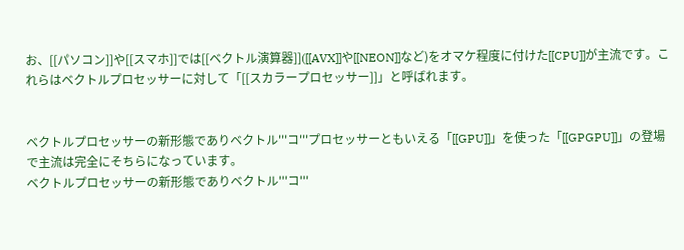お、[[パソコン]]や[[スマホ]]では[[ベクトル演算器]]([[AVX]]や[[NEON]]など)をオマケ程度に付けた[[CPU]]が主流です。これらはベクトルプロセッサーに対して「[[スカラープロセッサー]]」と呼ばれます。


ベクトルプロセッサーの新形態でありベクトル'''コ'''プロセッサーともいえる「[[GPU]]」を使った「[[GPGPU]]」の登場で主流は完全にそちらになっています。
ベクトルプロセッサーの新形態でありベクトル'''コ'''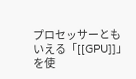プロセッサーともいえる「[[GPU]]」を使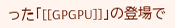った「[[GPGPU]]」の登場で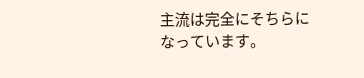主流は完全にそちらになっています。